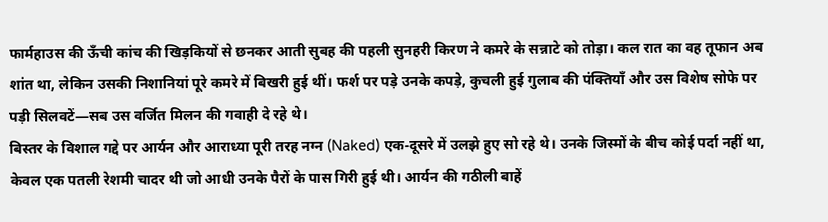फार्महाउस की ऊँची कांच की खिड़कियों से छनकर आती सुबह की पहली सुनहरी किरण ने कमरे के सन्नाटे को तोड़ा। कल रात का वह तूफान अब शांत था, लेकिन उसकी निशानियां पूरे कमरे में बिखरी हुई थीं। फर्श पर पड़े उनके कपड़े, कुचली हुई गुलाब की पंक्तियाँ और उस विशेष सोफे पर पड़ी सिलवटें—सब उस वर्जित मिलन की गवाही दे रहे थे।
बिस्तर के विशाल गद्दे पर आर्यन और आराध्या पूरी तरह नग्न (Naked) एक-दूसरे में उलझे हुए सो रहे थे। उनके जिस्मों के बीच कोई पर्दा नहीं था, केवल एक पतली रेशमी चादर थी जो आधी उनके पैरों के पास गिरी हुई थी। आर्यन की गठीली बाहें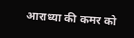आराध्या की कमर को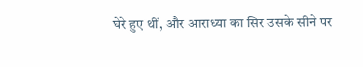घेरे हुए थीं, और आराध्या का सिर उसके सीने पर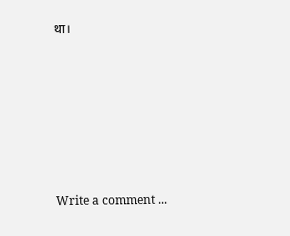था।







Write a comment ...